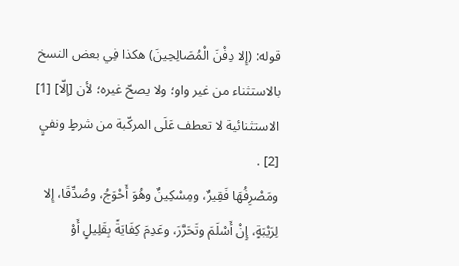قوله: (إِلا دِفْنَ الْمُصَالِحِينَ) هكذا فِي بعض النسخ بالاستثناء من غير واو؛ ولا يصحّ غيره؛ لأن [إلّا] [1] الاستثنائية لا تعطف عَلَى المركّبة من شرطٍ ونفيٍ [2] .
ومَصْرِفُهَا فَقِيرٌ، ومِسْكِينٌ وهُوَ أَحْوَجُ، وصُدِّقَا، إِلا لِرَيْبَةٍ، إِنْ أَسْلَمَ وتَحَرَّرَ، وعَدِمَ كِفَايَةً بِقَلِيلٍ أَوْ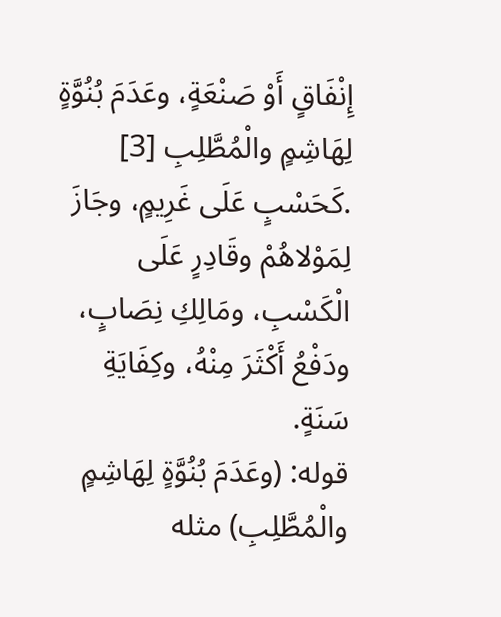إِنْفَاقٍ أَوْ صَنْعَةٍ، وعَدَمَ بُنُوَّةٍ لِهَاشِمٍ والْمُطَّلِبِ [3] .كَحَسْبٍ عَلَى غَرِيمٍ، وجَازَ لِمَوْلاهُمْ وقَادِرٍ عَلَى الْكَسْبِ، ومَالِكِ نِصَابٍ، ودَفْعُ أَكْثَرَ مِنْهُ، وكِفَايَةِ سَنَةٍ.
قوله: (وعَدَمَ بُنُوَّةٍ لِهَاشِمٍ والْمُطَّلِبِ) مثله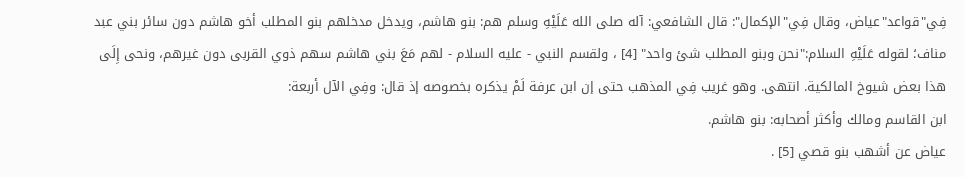فِي"قواعد"عياض، وقال فِي"الإكمال": قال الشافعي: آله صلى الله عَلَيْهِ وسلم هم: بنو هاشم، ويدخل مدخلهم بنو المطلب أخو هاشم دون سائر بني عبد مناف؛ لقوله عَلَيْهِ السلام:"نحن وبنو المطلب شئ واحد" [4] ، ولقسم النبي - عليه السلام - لهم مَعَ بني هاشم سهم ذوي القربى دون غيرهم، ونحى إِلَى هذا بعض شيوخ المالكية. انتهى. وهو غريب فِي المذهب حتى إن ابن عرفة لَمْ يذكره بخصوصه إذ قال: وفِي الآل أربعة:
ابن القاسم ومالك وأكثر أصحابه: بنو هاشم.
عياض عن أشهب بنو قصي [5] .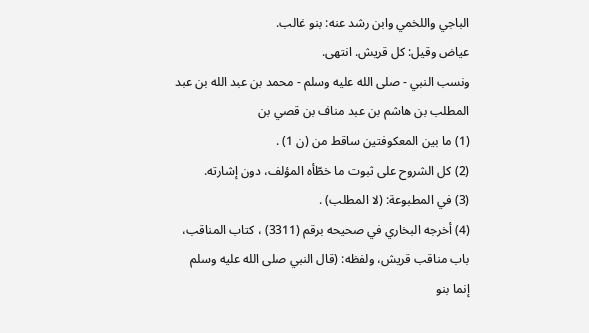الباجي واللخمي وابن رشد عنه: بنو غالب.
عياض وقيل: كل قريش. انتهى.
ونسب النبي - صلى الله عليه وسلم - محمد بن عبد الله بن عبد المطلب بن هاشم بن عبد مناف بن قصي بن
(1) ما بين المعكوفتين ساقط من (ن 1) .
(2) كل الشروح على ثبوت ما خطّأه المؤلف، دون إشارته.
(3) في المطبوعة: (لا المطلب) .
(4) أخرجه البخاري في صحيحه برقم (3311) ، كتاب المناقب، باب مناقب قريش، ولفظه: (قال النبي صلى الله عليه وسلم إنما بنو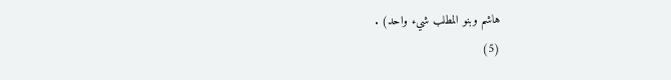هاشم وبنو المطلب شيء واحد) .
(5)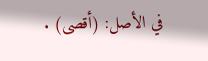في الأصل: (أقصى) .